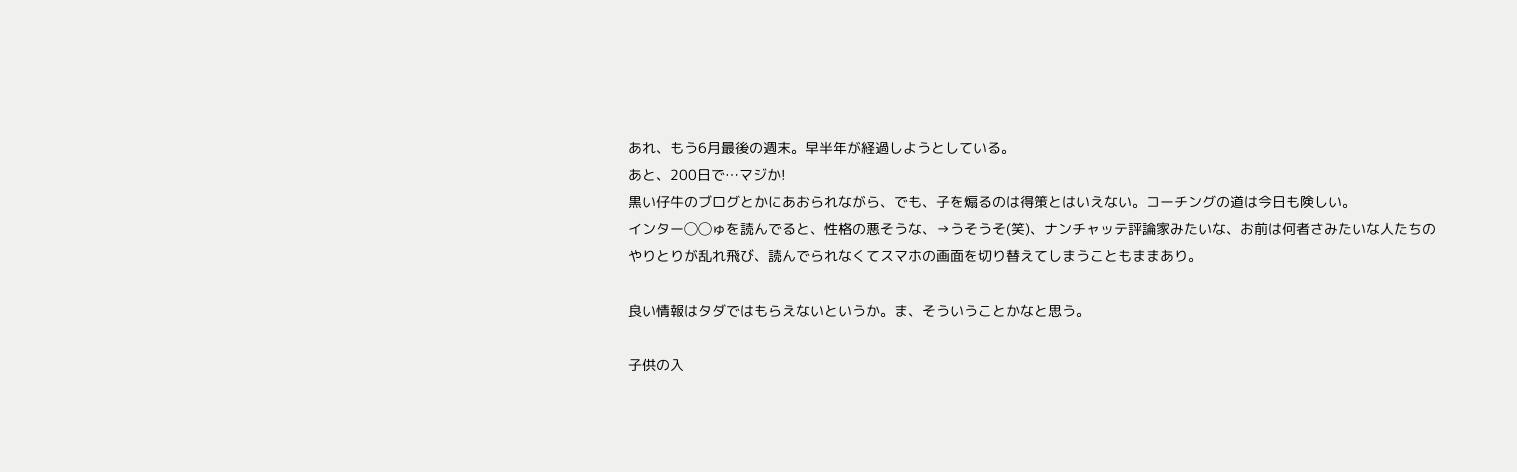あれ、もう6月最後の週末。早半年が経過しようとしている。
あと、200日で…マジか!
黒い仔牛のブログとかにあおられながら、でも、子を煽るのは得策とはいえない。コーチングの道は今日も険しい。
インター◯◯ゅを読んでると、性格の悪そうな、→うそうそ(笑)、ナンチャッテ評論家みたいな、お前は何者さみたいな人たちのやりとりが乱れ飛び、読んでられなくてスマホの画面を切り替えてしまうこともままあり。

良い情報はタダではもらえないというか。ま、そういうことかなと思う。

子供の入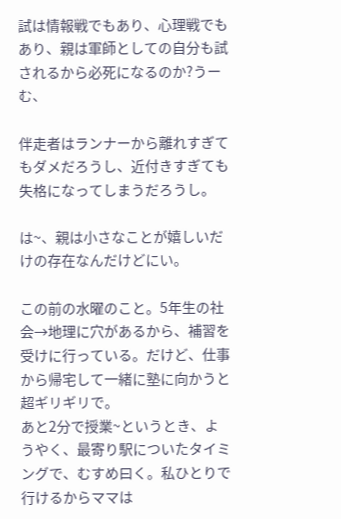試は情報戦でもあり、心理戦でもあり、親は軍師としての自分も試されるから必死になるのか?うーむ、

伴走者はランナーから離れすぎてもダメだろうし、近付きすぎても失格になってしまうだろうし。

は~、親は小さなことが嬉しいだけの存在なんだけどにい。

この前の水曜のこと。5年生の社会→地理に穴があるから、補習を受けに行っている。だけど、仕事から帰宅して一緒に塾に向かうと超ギリギリで。
あと2分で授業~というとき、ようやく、最寄り駅についたタイミングで、むすめ曰く。私ひとりで行けるからママは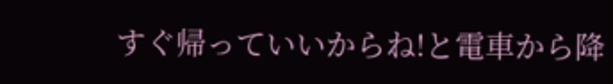すぐ帰っていいからね!と電車から降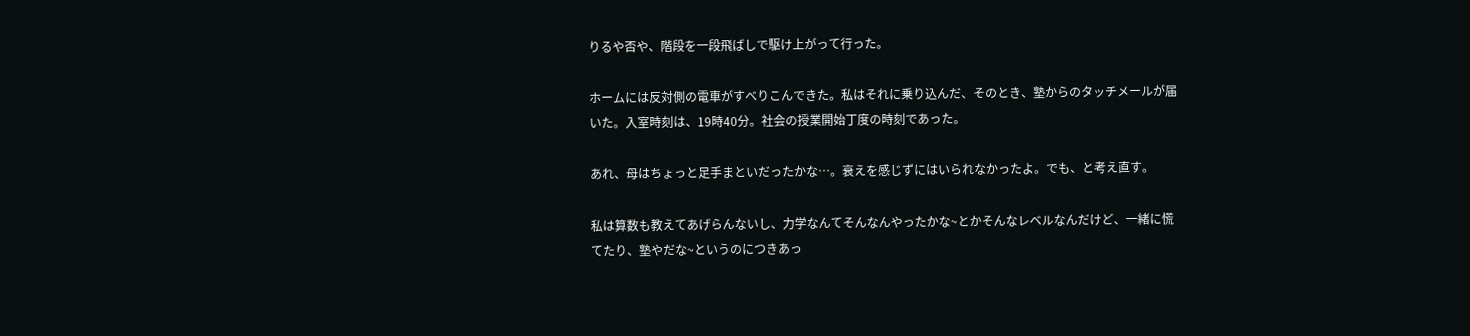りるや否や、階段を一段飛ばしで駆け上がって行った。

ホームには反対側の電車がすべりこんできた。私はそれに乗り込んだ、そのとき、塾からのタッチメールが届いた。入室時刻は、19時40分。社会の授業開始丁度の時刻であった。

あれ、母はちょっと足手まといだったかな…。衰えを感じずにはいられなかったよ。でも、と考え直す。

私は算数も教えてあげらんないし、力学なんてそんなんやったかな~とかそんなレベルなんだけど、一緒に慌てたり、塾やだな~というのにつきあっ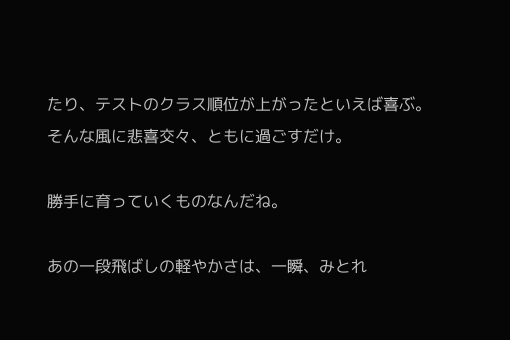たり、テストのクラス順位が上がったといえば喜ぶ。
そんな風に悲喜交々、ともに過ごすだけ。

勝手に育っていくものなんだね。

あの一段飛ばしの軽やかさは、一瞬、みとれ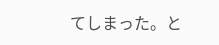てしまった。と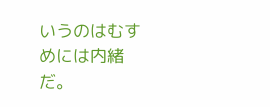いうのはむすめには内緒だ。